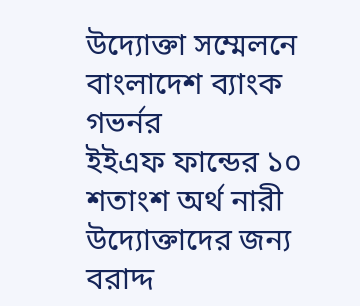উদ্যোক্তা সম্মেলনে বাংলাদেশ ব্যাংক গভর্নর
ইইএফ ফান্ডের ১০ শতাংশ অর্থ নারী উদ্যোক্তাদের জন্য বরাদ্দ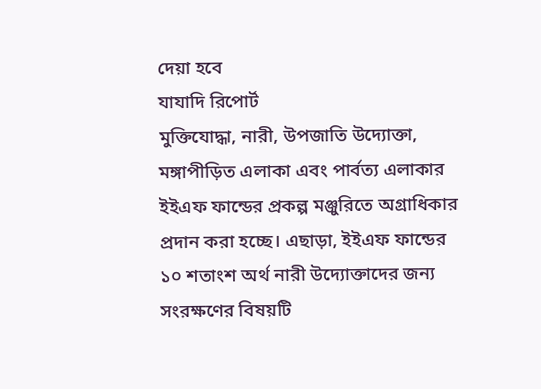দেয়া হবে
যাযাদি রিপোর্ট
মুক্তিযোদ্ধা, নারী, উপজাতি উদ্যোক্তা, মঙ্গাপীড়িত এলাকা এবং পার্বত্য এলাকার ইইএফ ফান্ডের প্রকল্প মঞ্জুরিতে অগ্রাধিকার প্রদান করা হচ্ছে। এছাড়া, ইইএফ ফান্ডের ১০ শতাংশ অর্থ নারী উদ্যোক্তাদের জন্য সংরক্ষণের বিষয়টি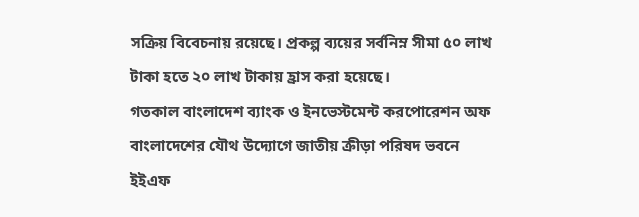সক্রিয় বিবেচনায় রয়েছে। প্রকল্প ব্যয়ের সর্বনিম্ন সীমা ৫০ লাখ টাকা হতে ২০ লাখ টাকায় হ্রাস করা হয়েছে।
গতকাল বাংলাদেশ ব্যাংক ও ইনভেস্টমেন্ট করপোরেশন অফ বাংলাদেশের যৌথ উদ্যোগে জাতীয় ক্রীড়া পরিষদ ভবনে ইইএফ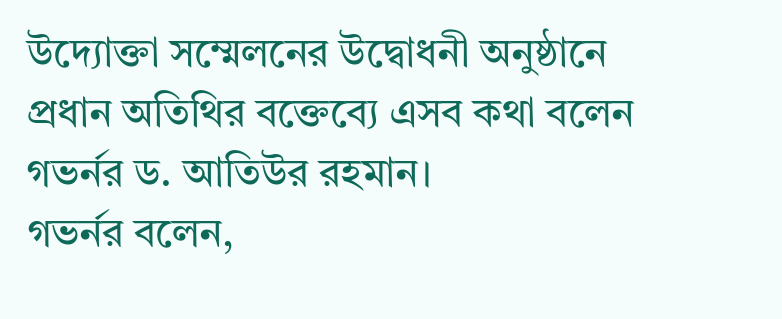উদ্যোক্তা সম্মেলনের উদ্বোধনী অনুষ্ঠানে প্রধান অতিথির বক্তেব্যে এসব কথা বলেন গভর্নর ড. আতিউর রহমান।
গভর্নর বলেন,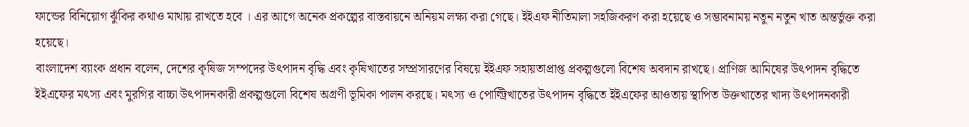ফান্ডের বিনিয়োগ ঝুঁকির কথাও মাথায় রাখতে হবে । এর আগে অনেক প্রকল্পের বাস্তবায়নে অনিয়ম লক্ষ্য করা গেছে। ইইএফ নীতিমালা সহজিকরণ করা হয়েছে ও সম্ভাবনাময় নতুন নতুন খাত অন্তর্ভুক্ত করা হয়েছে।
বাংলাদেশ ব্যাংক প্রধান বলেন, দেশের কৃষিজ সম্পদের উৎপাদন বৃদ্ধি এবং কৃষিখাতের সম্প্রসারণের বিষয়ে ইইএফ সহায়তাপ্রাপ্ত প্রকল্পগুলো বিশেষ অবদান রাখছে। প্রাণিজ আমিষের উৎপাদন বৃদ্ধিতে ইইএফের মৎস্য এবং মুরগির বাচ্চা উৎপাদনকারী প্রকল্পগুলো বিশেষ অগ্রণী ভূমিকা পালন করছে। মৎস্য ও পোল্ট্রিখাতের উৎপাদন বৃদ্ধিতে ইইএফের আওতায় স্থাপিত উক্তখাতের খাদ্য উৎপাদনকারী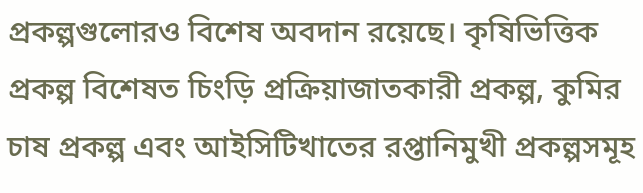প্রকল্পগুলোরও বিশেষ অবদান রয়েছে। কৃষিভিত্তিক প্রকল্প বিশেষত চিংড়ি প্রক্রিয়াজাতকারী প্রকল্প, কুমির চাষ প্রকল্প এবং আইসিটিখাতের রপ্তানিমুখী প্রকল্পসমূহ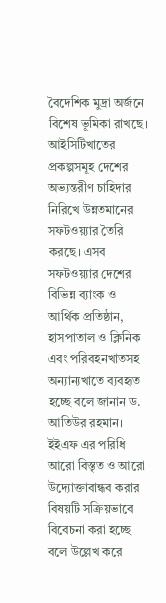বৈদেশিক মুদ্রা অর্জনে বিশেষ ভূমিকা রাখছে। আইসিটিখাতের প্রকল্পসমূহ দেশের অভ্যন্তরীণ চাহিদার নিরিখে উন্নতমানের সফটওয়্যার তৈরি করছে। এসব সফটওয়্যার দেশের বিভিন্ন ব্যাংক ও আর্থিক প্রতিষ্ঠান, হাসপাতাল ও ক্লিনিক এবং পরিবহনখাতসহ অন্যান্যখাতে ব্যবহৃত হচ্ছে বলে জানান ড. আতিউর রহমান।
ইইএফ এর পরিধি আরো বিস্তৃত ও আরো উদ্যোক্তাবান্ধব করার বিষয়টি সক্রিয়ভাবে বিবেচনা করা হচ্ছে বলে উল্লেখ করে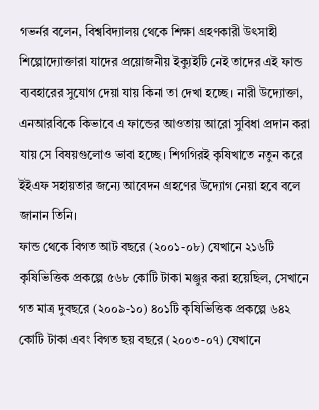গভর্নর বলেন, বিশ্ববিদ্যালয় থেকে শিক্ষা গ্রহণকারী উৎসাহী শিল্পোদ্যোক্তারা যাদের প্রয়োজনীয় ইক্যুইটি নেই তাদের এই ফান্ড ব্যবহারের সুযোগ দেয়া যায় কিনা তা দেখা হচ্ছে। নারী উদ্যোক্তা, এনআরবিকে কিভাবে এ ফান্ডের আওতায় আরো সুবিধা প্রদান করা যায় সে বিষয়গুলোও ভাবা হচ্ছে। শিগগিরই কৃষিখাতে নতুন করে ইইএফ সহায়তার জন্যে আবেদন গ্রহণের উদ্যোগ নেয়া হবে বলে জানান তিনি।
ফান্ড থেকে বিগত আট বছরে (২০০১-০৮) যেখানে ২১৬টি কৃষিভিত্তিক প্রকল্পে ৫৬৮ কোটি টাকা মঞ্জুর করা হয়েছিল, সেখানে গত মাত্র দুবছরে (২০০৯-১০) ৪০১টি কৃষিভিত্তিক প্রকল্পে ৬৪২ কোটি টাকা এবং বিগত ছয় বছরে (২০০৩-০৭) যেখানে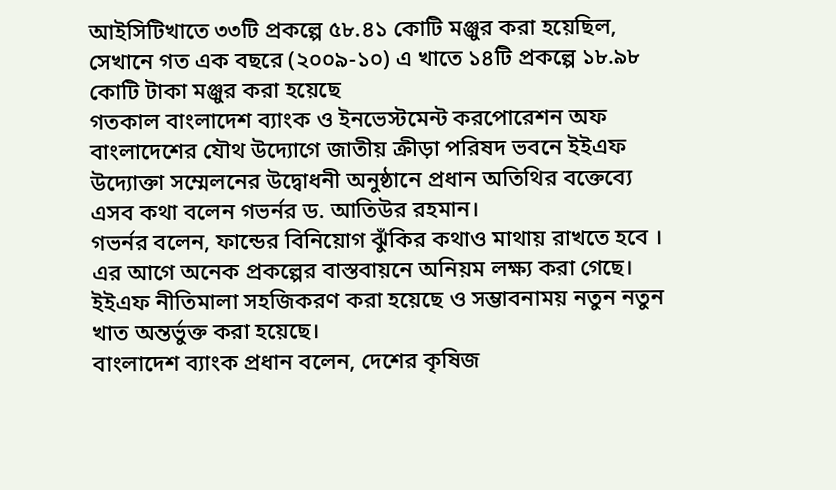আইসিটিখাতে ৩৩টি প্রকল্পে ৫৮.৪১ কোটি মঞ্জুর করা হয়েছিল, সেখানে গত এক বছরে (২০০৯-১০) এ খাতে ১৪টি প্রকল্পে ১৮.৯৮ কোটি টাকা মঞ্জুর করা হয়েছে
গতকাল বাংলাদেশ ব্যাংক ও ইনভেস্টমেন্ট করপোরেশন অফ বাংলাদেশের যৌথ উদ্যোগে জাতীয় ক্রীড়া পরিষদ ভবনে ইইএফ উদ্যোক্তা সম্মেলনের উদ্বোধনী অনুষ্ঠানে প্রধান অতিথির বক্তেব্যে এসব কথা বলেন গভর্নর ড. আতিউর রহমান।
গভর্নর বলেন, ফান্ডের বিনিয়োগ ঝুঁকির কথাও মাথায় রাখতে হবে । এর আগে অনেক প্রকল্পের বাস্তবায়নে অনিয়ম লক্ষ্য করা গেছে। ইইএফ নীতিমালা সহজিকরণ করা হয়েছে ও সম্ভাবনাময় নতুন নতুন খাত অন্তর্ভুক্ত করা হয়েছে।
বাংলাদেশ ব্যাংক প্রধান বলেন, দেশের কৃষিজ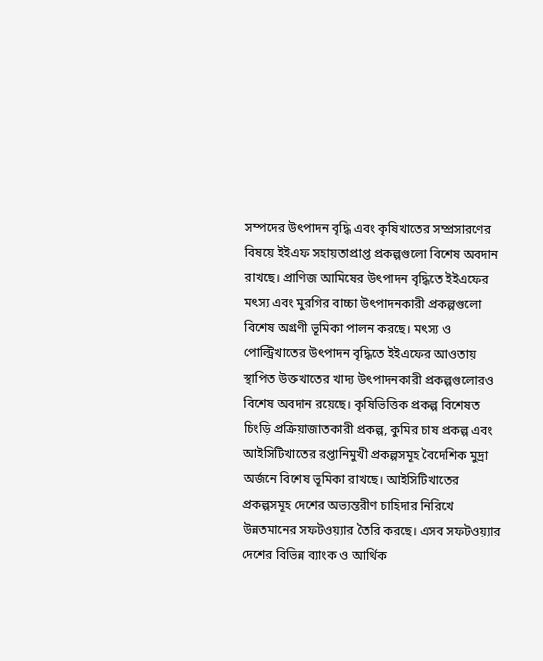সম্পদের উৎপাদন বৃদ্ধি এবং কৃষিখাতের সম্প্রসারণের বিষয়ে ইইএফ সহায়তাপ্রাপ্ত প্রকল্পগুলো বিশেষ অবদান রাখছে। প্রাণিজ আমিষের উৎপাদন বৃদ্ধিতে ইইএফের মৎস্য এবং মুরগির বাচ্চা উৎপাদনকারী প্রকল্পগুলো বিশেষ অগ্রণী ভূমিকা পালন করছে। মৎস্য ও পোল্ট্রিখাতের উৎপাদন বৃদ্ধিতে ইইএফের আওতায় স্থাপিত উক্তখাতের খাদ্য উৎপাদনকারী প্রকল্পগুলোরও বিশেষ অবদান রয়েছে। কৃষিভিত্তিক প্রকল্প বিশেষত চিংড়ি প্রক্রিয়াজাতকারী প্রকল্প, কুমির চাষ প্রকল্প এবং আইসিটিখাতের রপ্তানিমুখী প্রকল্পসমূহ বৈদেশিক মুদ্রা অর্জনে বিশেষ ভূমিকা রাখছে। আইসিটিখাতের প্রকল্পসমূহ দেশের অভ্যন্তরীণ চাহিদার নিরিখে উন্নতমানের সফটওয়্যার তৈরি করছে। এসব সফটওয়্যার দেশের বিভিন্ন ব্যাংক ও আর্থিক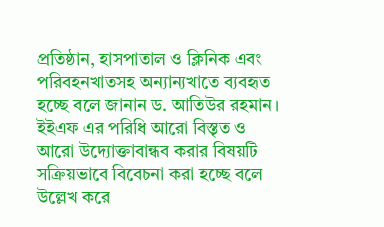প্রতিষ্ঠান, হাসপাতাল ও ক্লিনিক এবং পরিবহনখাতসহ অন্যান্যখাতে ব্যবহৃত হচ্ছে বলে জানান ড. আতিউর রহমান।
ইইএফ এর পরিধি আরো বিস্তৃত ও আরো উদ্যোক্তাবান্ধব করার বিষয়টি সক্রিয়ভাবে বিবেচনা করা হচ্ছে বলে উল্লেখ করে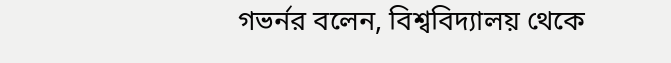গভর্নর বলেন, বিশ্ববিদ্যালয় থেকে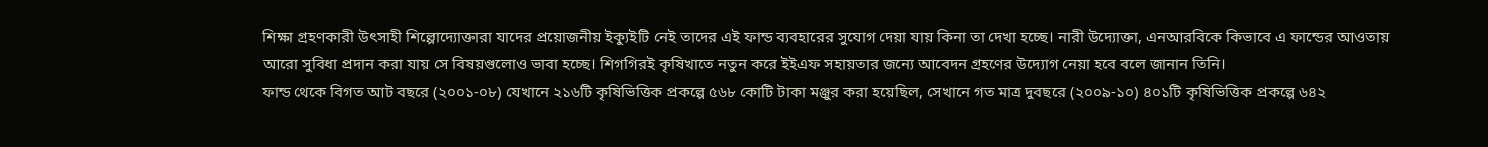শিক্ষা গ্রহণকারী উৎসাহী শিল্পোদ্যোক্তারা যাদের প্রয়োজনীয় ইক্যুইটি নেই তাদের এই ফান্ড ব্যবহারের সুযোগ দেয়া যায় কিনা তা দেখা হচ্ছে। নারী উদ্যোক্তা, এনআরবিকে কিভাবে এ ফান্ডের আওতায় আরো সুবিধা প্রদান করা যায় সে বিষয়গুলোও ভাবা হচ্ছে। শিগগিরই কৃষিখাতে নতুন করে ইইএফ সহায়তার জন্যে আবেদন গ্রহণের উদ্যোগ নেয়া হবে বলে জানান তিনি।
ফান্ড থেকে বিগত আট বছরে (২০০১-০৮) যেখানে ২১৬টি কৃষিভিত্তিক প্রকল্পে ৫৬৮ কোটি টাকা মঞ্জুর করা হয়েছিল, সেখানে গত মাত্র দুবছরে (২০০৯-১০) ৪০১টি কৃষিভিত্তিক প্রকল্পে ৬৪২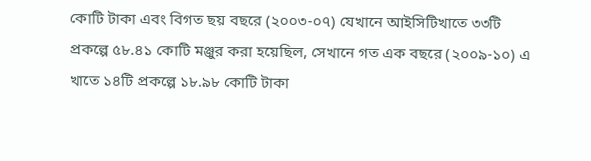কোটি টাকা এবং বিগত ছয় বছরে (২০০৩-০৭) যেখানে আইসিটিখাতে ৩৩টি প্রকল্পে ৫৮.৪১ কোটি মঞ্জুর করা হয়েছিল, সেখানে গত এক বছরে (২০০৯-১০) এ খাতে ১৪টি প্রকল্পে ১৮.৯৮ কোটি টাকা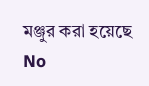মঞ্জুর করা হয়েছে
No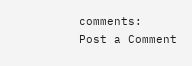comments:
Post a Comment